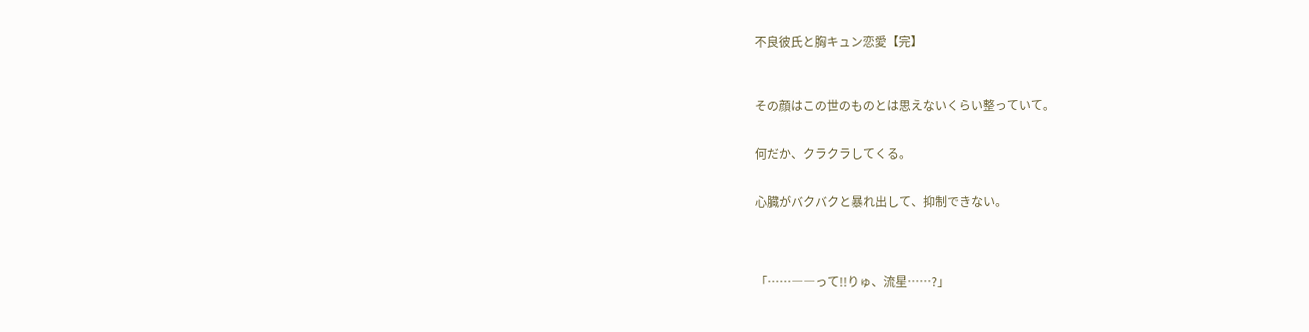不良彼氏と胸キュン恋愛【完】



その顔はこの世のものとは思えないくらい整っていて。


何だか、クラクラしてくる。


心臓がバクバクと暴れ出して、抑制できない。




「……――って!!りゅ、流星……?」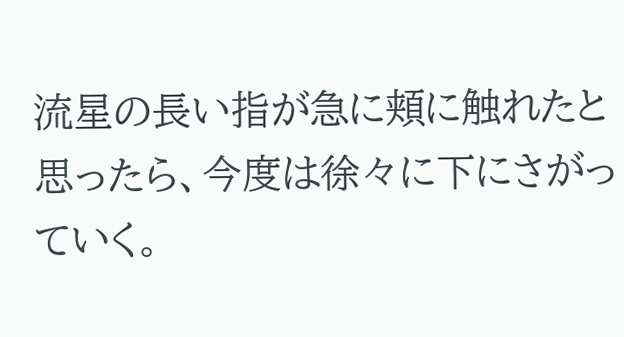流星の長い指が急に頬に触れたと思ったら、今度は徐々に下にさがっていく。